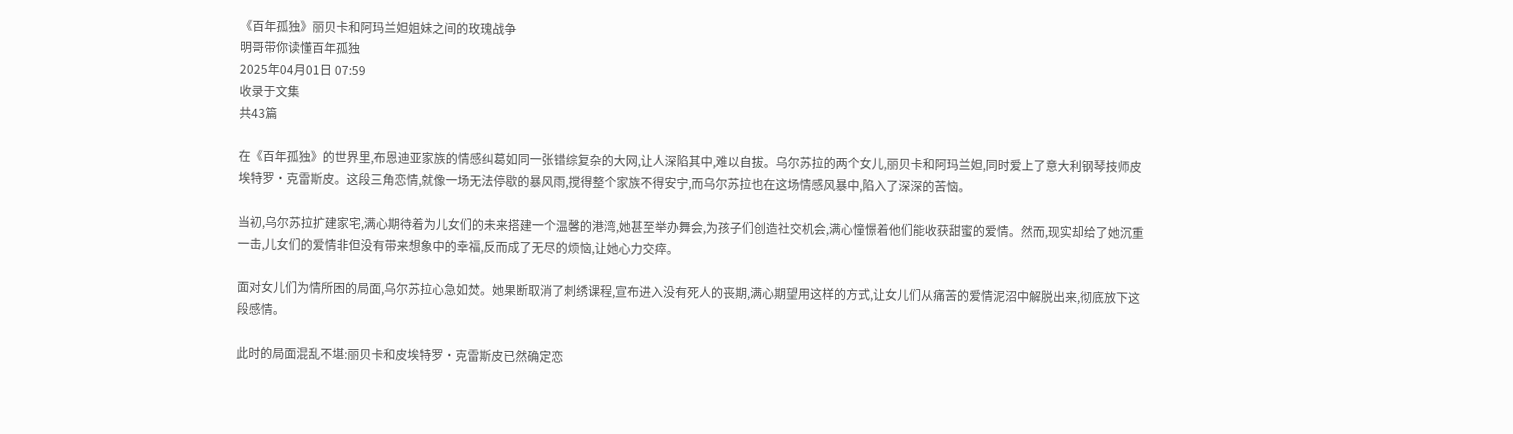《百年孤独》丽贝卡和阿玛兰妲姐妹之间的玫瑰战争
明哥带你读懂百年孤独
2025年04月01日 07:59
收录于文集
共43篇

在《百年孤独》的世界里,布恩迪亚家族的情感纠葛如同一张错综复杂的大网,让人深陷其中,难以自拔。乌尔苏拉的两个女儿,丽贝卡和阿玛兰妲,同时爱上了意大利钢琴技师皮埃特罗・克雷斯皮。这段三角恋情,就像一场无法停歇的暴风雨,搅得整个家族不得安宁,而乌尔苏拉也在这场情感风暴中,陷入了深深的苦恼。

当初,乌尔苏拉扩建家宅,满心期待着为儿女们的未来搭建一个温馨的港湾,她甚至举办舞会,为孩子们创造社交机会,满心憧憬着他们能收获甜蜜的爱情。然而,现实却给了她沉重一击,儿女们的爱情非但没有带来想象中的幸福,反而成了无尽的烦恼,让她心力交瘁。

面对女儿们为情所困的局面,乌尔苏拉心急如焚。她果断取消了刺绣课程,宣布进入没有死人的丧期,满心期望用这样的方式,让女儿们从痛苦的爱情泥沼中解脱出来,彻底放下这段感情。

此时的局面混乱不堪:丽贝卡和皮埃特罗・克雷斯皮已然确定恋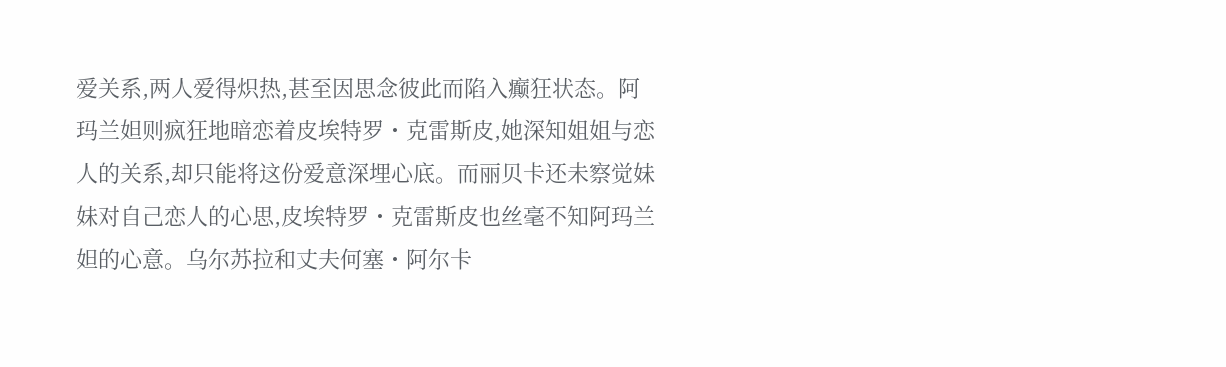爱关系,两人爱得炽热,甚至因思念彼此而陷入癫狂状态。阿玛兰妲则疯狂地暗恋着皮埃特罗・克雷斯皮,她深知姐姐与恋人的关系,却只能将这份爱意深埋心底。而丽贝卡还未察觉妹妹对自己恋人的心思,皮埃特罗・克雷斯皮也丝毫不知阿玛兰妲的心意。乌尔苏拉和丈夫何塞・阿尔卡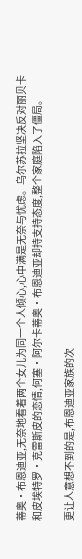蒂奥・布恩迪亚,无奈地看着两个女儿为同一个人倾心,心中满是无奈与忧虑。乌尔苏拉坚决反对丽贝卡和皮埃特罗・克雷斯皮的恋情,何塞・阿尔卡蒂奥・布恩迪亚却持支持态度,整个家庭陷入了僵局。

更让人意想不到的是,布恩迪亚家族的次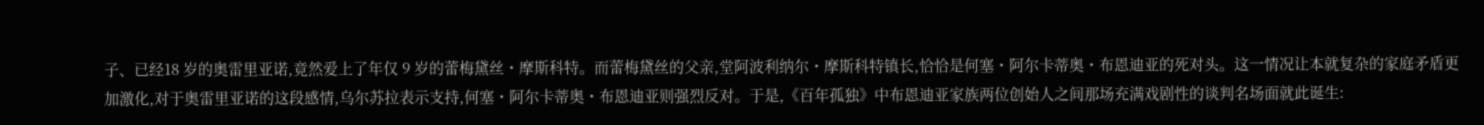子、已经18 岁的奥雷里亚诺,竟然爱上了年仅 9 岁的蕾梅黛丝・摩斯科特。而蕾梅黛丝的父亲,堂阿波利纳尔・摩斯科特镇长,恰恰是何塞・阿尔卡蒂奥・布恩迪亚的死对头。这一情况让本就复杂的家庭矛盾更加激化,对于奥雷里亚诺的这段感情,乌尔苏拉表示支持,何塞・阿尔卡蒂奥・布恩迪亚则强烈反对。于是,《百年孤独》中布恩迪亚家族两位创始人之间那场充满戏剧性的谈判名场面就此诞生: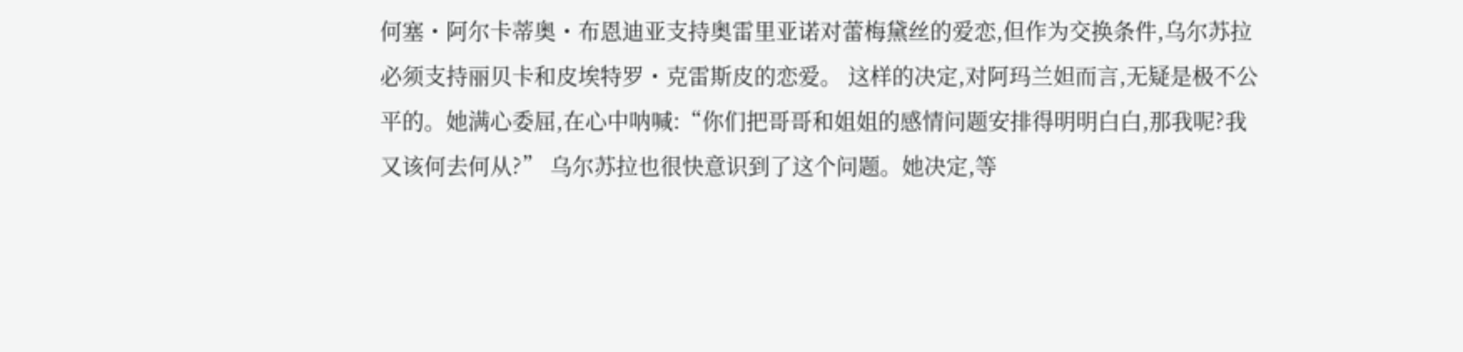何塞・阿尔卡蒂奥・布恩迪亚支持奥雷里亚诺对蕾梅黛丝的爱恋,但作为交换条件,乌尔苏拉必须支持丽贝卡和皮埃特罗・克雷斯皮的恋爱。 这样的决定,对阿玛兰妲而言,无疑是极不公平的。她满心委屈,在心中呐喊:“你们把哥哥和姐姐的感情问题安排得明明白白,那我呢?我又该何去何从?” 乌尔苏拉也很快意识到了这个问题。她决定,等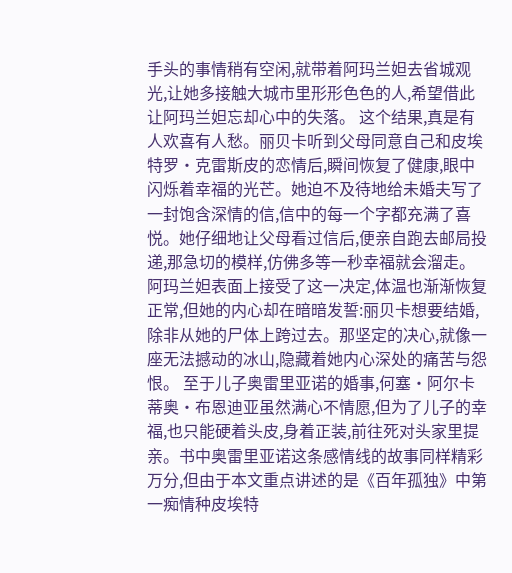手头的事情稍有空闲,就带着阿玛兰妲去省城观光,让她多接触大城市里形形色色的人,希望借此让阿玛兰妲忘却心中的失落。 这个结果,真是有人欢喜有人愁。丽贝卡听到父母同意自己和皮埃特罗・克雷斯皮的恋情后,瞬间恢复了健康,眼中闪烁着幸福的光芒。她迫不及待地给未婚夫写了一封饱含深情的信,信中的每一个字都充满了喜悦。她仔细地让父母看过信后,便亲自跑去邮局投递,那急切的模样,仿佛多等一秒幸福就会溜走。 阿玛兰妲表面上接受了这一决定,体温也渐渐恢复正常,但她的内心却在暗暗发誓:丽贝卡想要结婚,除非从她的尸体上跨过去。那坚定的决心,就像一座无法撼动的冰山,隐藏着她内心深处的痛苦与怨恨。 至于儿子奥雷里亚诺的婚事,何塞・阿尔卡蒂奥・布恩迪亚虽然满心不情愿,但为了儿子的幸福,也只能硬着头皮,身着正装,前往死对头家里提亲。书中奥雷里亚诺这条感情线的故事同样精彩万分,但由于本文重点讲述的是《百年孤独》中第一痴情种皮埃特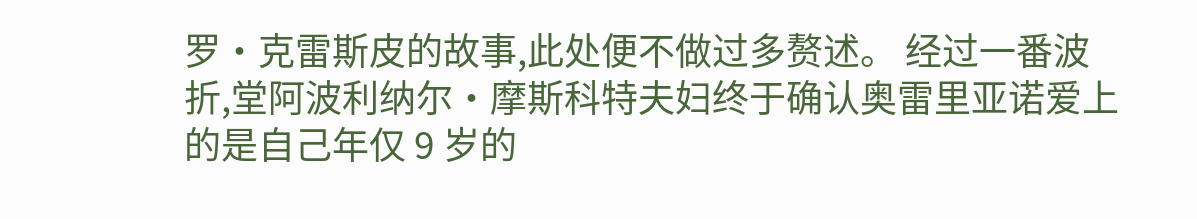罗・克雷斯皮的故事,此处便不做过多赘述。 经过一番波折,堂阿波利纳尔・摩斯科特夫妇终于确认奥雷里亚诺爱上的是自己年仅 9 岁的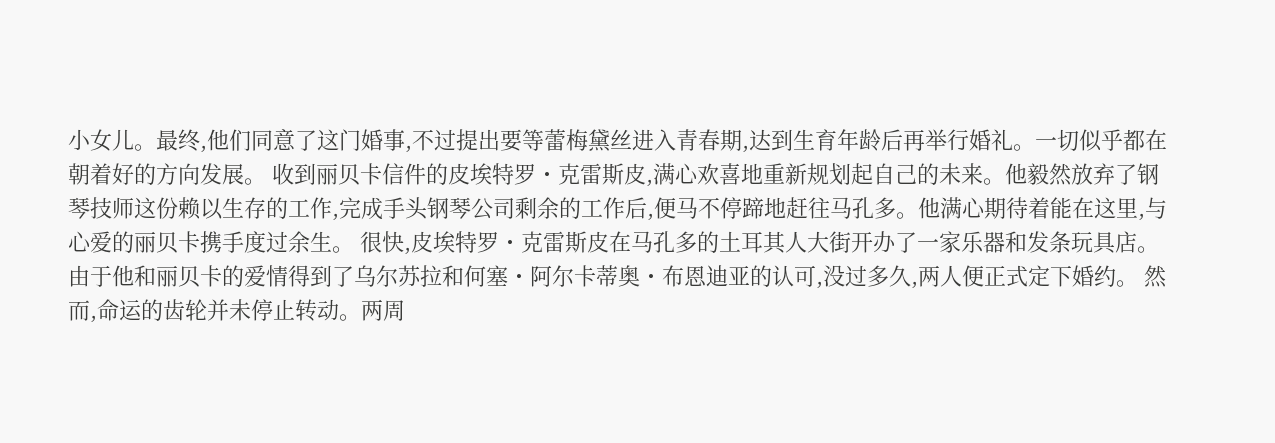小女儿。最终,他们同意了这门婚事,不过提出要等蕾梅黛丝进入青春期,达到生育年龄后再举行婚礼。一切似乎都在朝着好的方向发展。 收到丽贝卡信件的皮埃特罗・克雷斯皮,满心欢喜地重新规划起自己的未来。他毅然放弃了钢琴技师这份赖以生存的工作,完成手头钢琴公司剩余的工作后,便马不停蹄地赶往马孔多。他满心期待着能在这里,与心爱的丽贝卡携手度过余生。 很快,皮埃特罗・克雷斯皮在马孔多的土耳其人大街开办了一家乐器和发条玩具店。由于他和丽贝卡的爱情得到了乌尔苏拉和何塞・阿尔卡蒂奥・布恩迪亚的认可,没过多久,两人便正式定下婚约。 然而,命运的齿轮并未停止转动。两周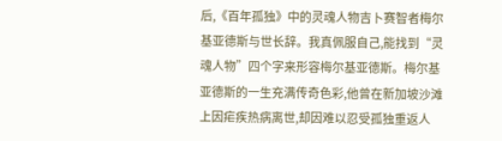后,《百年孤独》中的灵魂人物吉卜赛智者梅尔基亚德斯与世长辞。我真佩服自己,能找到“灵魂人物”四个字来形容梅尔基亚德斯。梅尔基亚德斯的一生充满传奇色彩,他曾在新加坡沙滩上因疟疾热病离世,却因难以忍受孤独重返人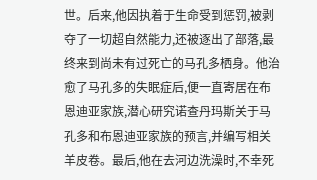世。后来,他因执着于生命受到惩罚,被剥夺了一切超自然能力,还被逐出了部落,最终来到尚未有过死亡的马孔多栖身。他治愈了马孔多的失眠症后,便一直寄居在布恩迪亚家族,潜心研究诺查丹玛斯关于马孔多和布恩迪亚家族的预言,并编写相关羊皮卷。最后,他在去河边洗澡时,不幸死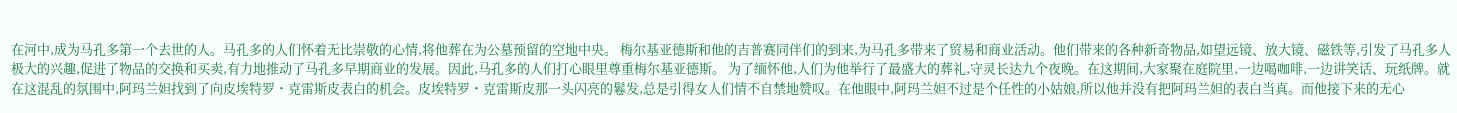在河中,成为马孔多第一个去世的人。马孔多的人们怀着无比崇敬的心情,将他葬在为公墓预留的空地中央。 梅尔基亚德斯和他的吉普赛同伴们的到来,为马孔多带来了贸易和商业活动。他们带来的各种新奇物品,如望远镜、放大镜、磁铁等,引发了马孔多人极大的兴趣,促进了物品的交换和买卖,有力地推动了马孔多早期商业的发展。因此,马孔多的人们打心眼里尊重梅尔基亚德斯。 为了缅怀他,人们为他举行了最盛大的葬礼,守灵长达九个夜晚。在这期间,大家聚在庭院里,一边喝咖啡,一边讲笑话、玩纸牌。就在这混乱的氛围中,阿玛兰妲找到了向皮埃特罗・克雷斯皮表白的机会。皮埃特罗・克雷斯皮那一头闪亮的鬈发,总是引得女人们情不自禁地赞叹。在他眼中,阿玛兰妲不过是个任性的小姑娘,所以他并没有把阿玛兰妲的表白当真。而他接下来的无心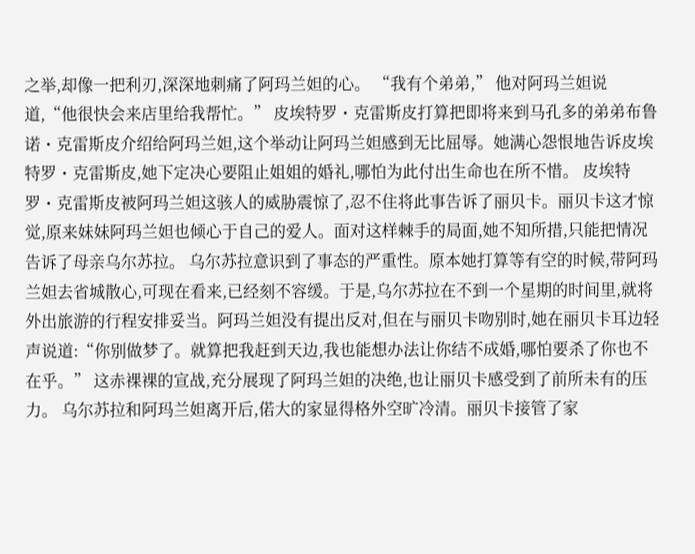之举,却像一把利刃,深深地刺痛了阿玛兰妲的心。 “我有个弟弟,” 他对阿玛兰妲说道,“他很快会来店里给我帮忙。” 皮埃特罗・克雷斯皮打算把即将来到马孔多的弟弟布鲁诺・克雷斯皮介绍给阿玛兰妲,这个举动让阿玛兰妲感到无比屈辱。她满心怨恨地告诉皮埃特罗・克雷斯皮,她下定决心要阻止姐姐的婚礼,哪怕为此付出生命也在所不惜。 皮埃特罗・克雷斯皮被阿玛兰妲这骇人的威胁震惊了,忍不住将此事告诉了丽贝卡。丽贝卡这才惊觉,原来妹妹阿玛兰妲也倾心于自己的爱人。面对这样棘手的局面,她不知所措,只能把情况告诉了母亲乌尔苏拉。 乌尔苏拉意识到了事态的严重性。原本她打算等有空的时候,带阿玛兰妲去省城散心,可现在看来,已经刻不容缓。于是,乌尔苏拉在不到一个星期的时间里,就将外出旅游的行程安排妥当。阿玛兰妲没有提出反对,但在与丽贝卡吻别时,她在丽贝卡耳边轻声说道:“你别做梦了。就算把我赶到天边,我也能想办法让你结不成婚,哪怕要杀了你也不在乎。” 这赤裸裸的宣战,充分展现了阿玛兰妲的决绝,也让丽贝卡感受到了前所未有的压力。 乌尔苏拉和阿玛兰妲离开后,偌大的家显得格外空旷冷清。丽贝卡接管了家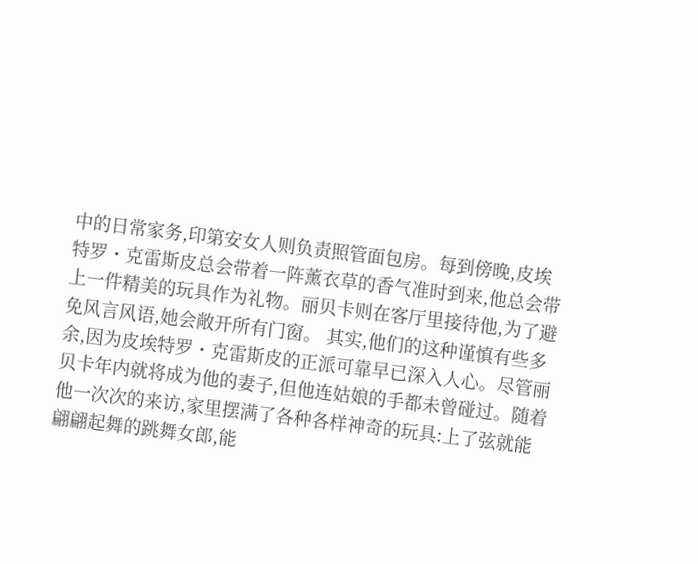中的日常家务,印第安女人则负责照管面包房。每到傍晚,皮埃特罗・克雷斯皮总会带着一阵薰衣草的香气准时到来,他总会带上一件精美的玩具作为礼物。丽贝卡则在客厅里接待他,为了避免风言风语,她会敞开所有门窗。 其实,他们的这种谨慎有些多余,因为皮埃特罗・克雷斯皮的正派可靠早已深入人心。尽管丽贝卡年内就将成为他的妻子,但他连姑娘的手都未曾碰过。随着他一次次的来访,家里摆满了各种各样神奇的玩具:上了弦就能翩翩起舞的跳舞女郎,能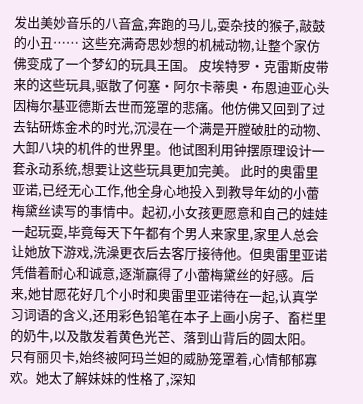发出美妙音乐的八音盒,奔跑的马儿,耍杂技的猴子,敲鼓的小丑…… 这些充满奇思妙想的机械动物,让整个家仿佛变成了一个梦幻的玩具王国。 皮埃特罗・克雷斯皮带来的这些玩具,驱散了何塞・阿尔卡蒂奥・布恩迪亚心头因梅尔基亚德斯去世而笼罩的悲痛。他仿佛又回到了过去钻研炼金术的时光,沉浸在一个满是开膛破肚的动物、大卸八块的机件的世界里。他试图利用钟摆原理设计一套永动系统,想要让这些玩具更加完美。 此时的奥雷里亚诺,已经无心工作,他全身心地投入到教导年幼的小蕾梅黛丝读写的事情中。起初,小女孩更愿意和自己的娃娃一起玩耍,毕竟每天下午都有个男人来家里,家里人总会让她放下游戏,洗澡更衣后去客厅接待他。但奥雷里亚诺凭借着耐心和诚意,逐渐赢得了小蕾梅黛丝的好感。后来,她甘愿花好几个小时和奥雷里亚诺待在一起,认真学习词语的含义,还用彩色铅笔在本子上画小房子、畜栏里的奶牛,以及散发着黄色光芒、落到山背后的圆太阳。 只有丽贝卡,始终被阿玛兰妲的威胁笼罩着,心情郁郁寡欢。她太了解妹妹的性格了,深知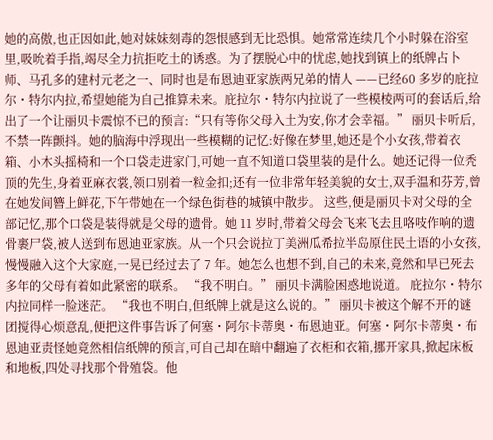她的高傲,也正因如此,她对妹妹刻毒的怨恨感到无比恐惧。她常常连续几个小时躲在浴室里,吸吮着手指,竭尽全力抗拒吃土的诱惑。为了摆脱心中的忧虑,她找到镇上的纸牌占卜师、马孔多的建村元老之一、同时也是布恩迪亚家族两兄弟的情人 ——已经60 多岁的庇拉尔・特尔内拉,希望她能为自己推算未来。庇拉尔・特尔内拉说了一些模棱两可的套话后,给出了一个让丽贝卡震惊不已的预言:“只有等你父母入土为安,你才会幸福。” 丽贝卡听后,不禁一阵颤抖。她的脑海中浮现出一些模糊的记忆:好像在梦里,她还是个小女孩,带着衣箱、小木头摇椅和一个口袋走进家门,可她一直不知道口袋里装的是什么。她还记得一位秃顶的先生,身着亚麻衣裳,领口别着一粒金扣;还有一位非常年轻美貌的女士,双手温和芬芳,曾在她发间簪上鲜花,下午带她在一个绿色街巷的城镇中散步。 这些,便是丽贝卡对父母的全部记忆,那个口袋是装得就是父母的遗骨。她 11 岁时,带着父母会飞来飞去且咯吱作响的遗骨裹尸袋,被人送到布恩迪亚家族。从一个只会说拉丁美洲瓜希拉半岛原住民土语的小女孩,慢慢融入这个大家庭,一晃已经过去了 7 年。她怎么也想不到,自己的未来,竟然和早已死去多年的父母有着如此紧密的联系。 “我不明白。” 丽贝卡满脸困惑地说道。 庇拉尔・特尔内拉同样一脸迷茫。 “我也不明白,但纸牌上就是这么说的。” 丽贝卡被这个解不开的谜团搅得心烦意乱,便把这件事告诉了何塞・阿尔卡蒂奥・布恩迪亚。何塞・阿尔卡蒂奥・布恩迪亚责怪她竟然相信纸牌的预言,可自己却在暗中翻遍了衣柜和衣箱,挪开家具,掀起床板和地板,四处寻找那个骨殖袋。他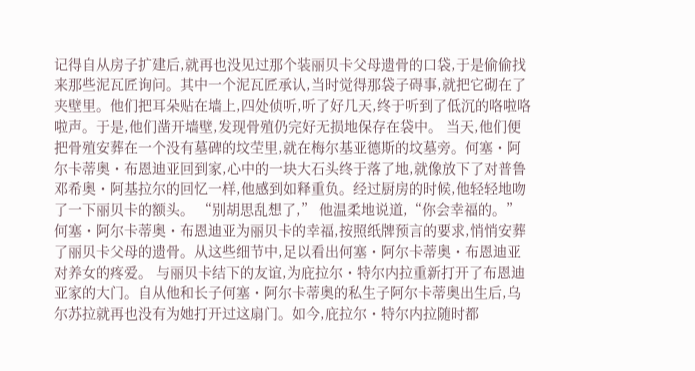记得自从房子扩建后,就再也没见过那个装丽贝卡父母遗骨的口袋,于是偷偷找来那些泥瓦匠询问。其中一个泥瓦匠承认,当时觉得那袋子碍事,就把它砌在了夹壁里。他们把耳朵贴在墙上,四处侦听,听了好几天,终于听到了低沉的咯啦咯啦声。于是,他们凿开墙壁,发现骨殖仍完好无损地保存在袋中。 当天,他们便把骨殖安葬在一个没有墓碑的坟茔里,就在梅尔基亚德斯的坟墓旁。何塞・阿尔卡蒂奥・布恩迪亚回到家,心中的一块大石头终于落了地,就像放下了对普鲁邓希奥・阿基拉尔的回忆一样,他感到如释重负。经过厨房的时候,他轻轻地吻了一下丽贝卡的额头。 “别胡思乱想了,” 他温柔地说道,“你会幸福的。” 何塞・阿尔卡蒂奥・布恩迪亚为丽贝卡的幸福,按照纸牌预言的要求,悄悄安葬了丽贝卡父母的遗骨。从这些细节中,足以看出何塞・阿尔卡蒂奥・布恩迪亚对养女的疼爱。 与丽贝卡结下的友谊,为庇拉尔・特尔内拉重新打开了布恩迪亚家的大门。自从他和长子何塞・阿尔卡蒂奥的私生子阿尔卡蒂奥出生后,乌尔苏拉就再也没有为她打开过这扇门。如今,庇拉尔・特尔内拉随时都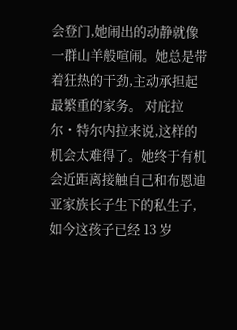会登门,她闹出的动静就像一群山羊般喧闹。她总是带着狂热的干劲,主动承担起最繁重的家务。 对庇拉尔・特尔内拉来说,这样的机会太难得了。她终于有机会近距离接触自己和布恩迪亚家族长子生下的私生子,如今这孩子已经 13 岁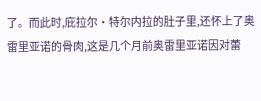了。而此时,庇拉尔・特尔内拉的肚子里,还怀上了奥雷里亚诺的骨肉,这是几个月前奥雷里亚诺因对蕾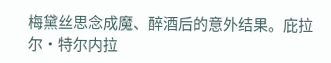梅黛丝思念成魔、醉酒后的意外结果。庇拉尔・特尔内拉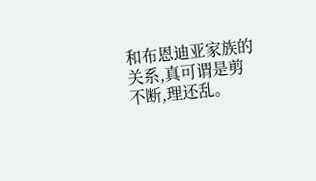和布恩迪亚家族的关系,真可谓是剪不断,理还乱。